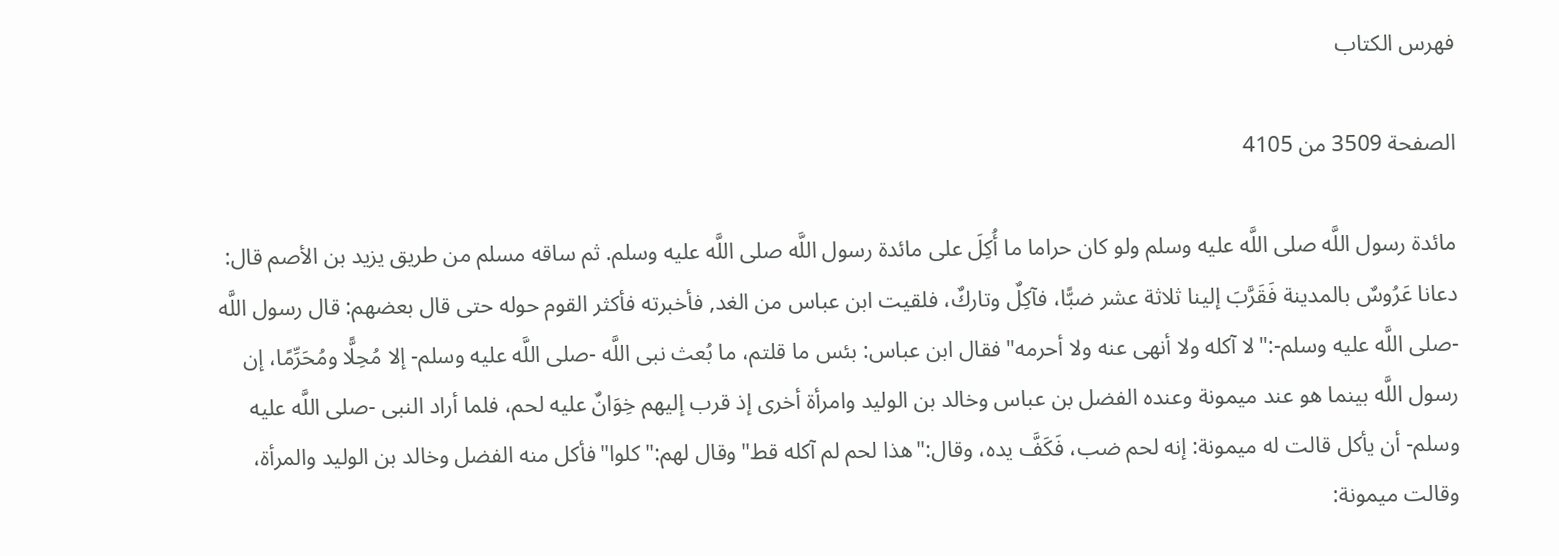فهرس الكتاب

الصفحة 3509 من 4105

مائدة رسول اللَّه صلى اللَّه عليه وسلم ولو كان حراما ما أُكِلَ على مائدة رسول اللَّه صلى اللَّه عليه وسلم. ثم ساقه مسلم من طريق يزيد بن الأصم قال: دعانا عَرُوسٌ بالمدينة فَقَرَّبَ إلينا ثلاثة عشر ضبًّا، فآكِلٌ وتاركٌ، فلقيت ابن عباس من الغد, فأخبرته فأكثر القوم حوله حتى قال بعضهم: قال رسول اللَّه -صلى اللَّه عليه وسلم-:"لا آكله ولا أنهى عنه ولا أحرمه"فقال ابن عباس: بئس ما قلتم، ما بُعث نبى اللَّه -صلى اللَّه عليه وسلم- إلا مُحِلًّا ومُحَرِّمًا، إن رسول اللَّه بينما هو عند ميمونة وعنده الفضل بن عباس وخالد بن الوليد وامرأة أخرى إذ قرب إليهم خِوَانٌ عليه لحم، فلما أراد النبى -صلى اللَّه عليه وسلم- أن يأكل قالت له ميمونة: إنه لحم ضب، فَكَفَّ يده، وقال:"هذا لحم لم آكله قط"وقال لهم:"كلوا"فأكل منه الفضل وخالد بن الوليد والمرأة، وقالت ميمونة: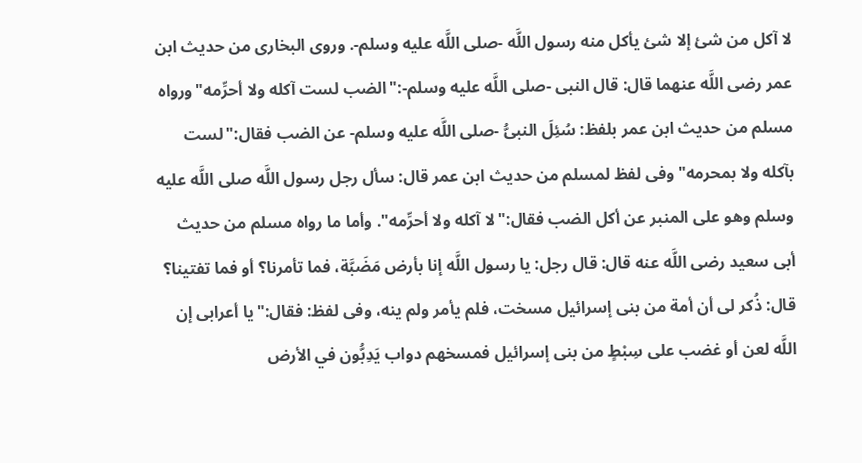لا آكل من شئ إلا شئ يأكل منه رسول اللَّه -صلى اللَّه عليه وسلم-. وروى البخارى من حديث ابن عمر رضى اللَّه عنهما قال: قال النبى -صلى اللَّه عليه وسلم-:"الضب لست آكله ولا أحرِّمه"ورواه مسلم من حديث ابن عمر بلفظ: سُئِلَ النبىُّ -صلى اللَّه عليه وسلم- عن الضب فقال:"لست بآكله ولا بمحرمه"وفى لفظ لمسلم من حديث ابن عمر قال: سأل رجل رسول اللَّه صلى اللَّه عليه وسلم وهو على المنبر عن أكل الضب فقال:"لا آكله ولا أحرِّمه". وأما ما رواه مسلم من حديث أبى سعيد رضى اللَّه عنه قال: قال رجل: يا رسول اللَّه إنا بأرض مَضَبَّة، فما تأمرنا؟ أو فما تفتينا؟ قال: ذُكر لى أن أمة من بنى إسرائيل مسخت، فلم يأمر ولم ينه، وفى لفظ: فقال:"يا أعرابى إن اللَّه لعن أو غضب على سِبْطٍ من بنى إسرائيل فمسخهم دواب يَدِبُّون في الأرض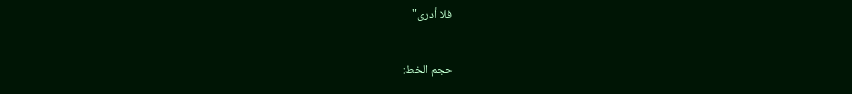فلا أدرى"

حجم الخط: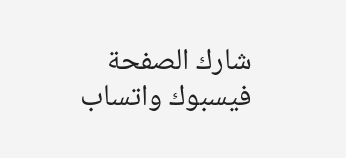شارك الصفحة
فيسبوك واتساب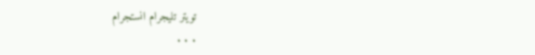تويتر تليجرام انستجرام
. . .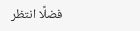فضلًا انتظر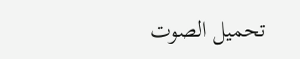تحميل الصوت